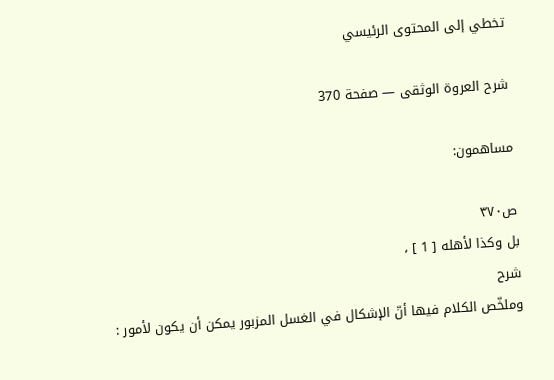تخطي إلى المحتوى الرئيسي

شرح العروة الوثقى — صفحة 370

مساهمون:

ص٣٧٠
بل وكذا لأهله [ 1 ] ،
شرح
وملخّص الكلام فيها أنّ الإشكال في الغسل المزبور يمكن أن يكون لأمور :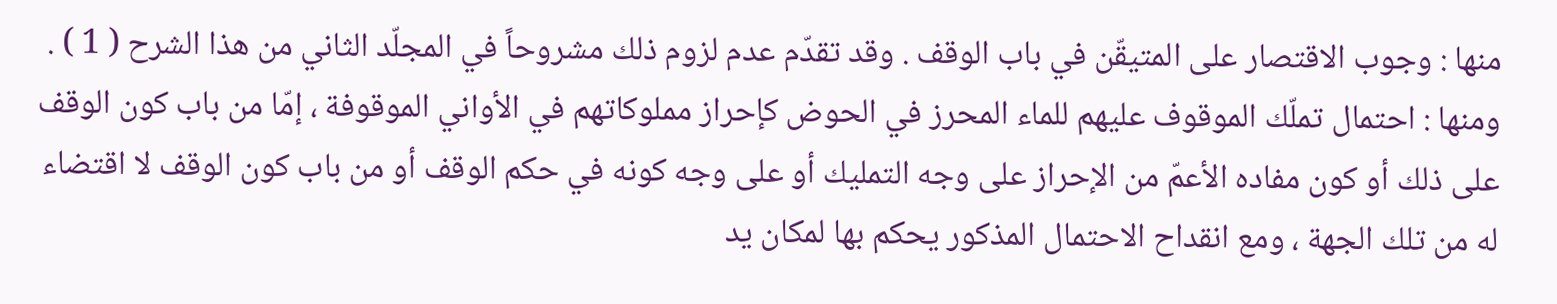منها : وجوب الاقتصار على المتيقّن في باب الوقف . وقد تقدّم عدم لزوم ذلك مشروحاً في المجلّد الثاني من هذا الشرح ( 1 ) . ومنها : احتمال تملّك الموقوف عليهم للماء المحرز في الحوض كإحراز مملوكاتهم في الأواني الموقوفة ، إمّا من باب كون الوقف على ذلك أو كون مفاده الأعمّ من الإحراز على وجه التمليك أو على وجه كونه في حكم الوقف أو من باب كون الوقف لا اقتضاء له من تلك الجهة ، ومع انقداح الاحتمال المذكور يحكم بها لمكان يد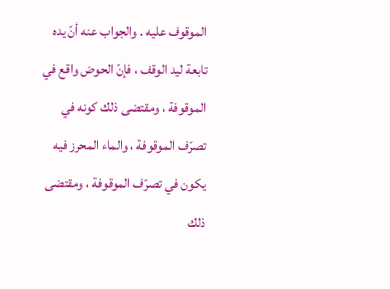الموقوف عليه . والجواب عنه أنّ يده تابعة ليد الوقف ، فإنّ الحوض واقع في الموقوفة ، ومقتضى ذلك كونه في تصرّف الموقوفة ، والماء المحرز فيه يكون في تصرّف الموقوفة ، ومقتضى ذلك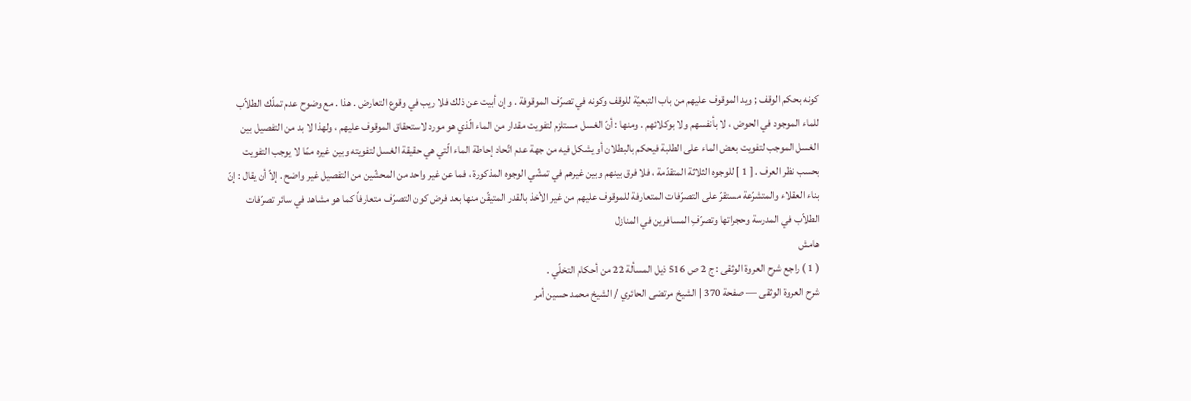كونه بحكم الوقف ; ويد الموقوف عليهم من باب التبعيّة للوقف وكونه في تصرّف الموقوفة . وإن أبيت عن ذلك فلا ريب في وقوع التعارض . هذا . مع وضوح عدم تملّك الطلاّب للماء الموجود في الحوض ، لا بأنفسهم ولا بوكلائهم . ومنها : أنّ الغسل مستلزم لتفويت مقدار من الماء الّذي هو مورد لاستحقاق الموقوف عليهم ، ولهذا لا بد من التفصيل بين الغسل الموجب لتفويت بعض الماء على الطلبة فيحكم بالبطلان أو يشكل فيه من جهة عدم اتّحاد إحاطة الماء الّتي هي حقيقة الغسل لتفويته وبين غيره ممّا لا يوجب التفويت بحسب نظر العرف . [ 1 ] للوجوه الثلاثة المتقدّمة ، فلا فرق بينهم وبين غيرهم في تمشّي الوجوه المذكورة ، فما عن غير واحد من المحشّين من التفصيل غير واضح . إلاّ أن يقال : إنّ بناء العقلاء والمتشرّعة مستقرّ على التصرّفات المتعارفة للموقوف عليهم من غير الأخذ بالقدر المتيقّن منها بعد فرض كون التصرّف متعارفاً كما هو مشاهد في سائر تصرّفات الطلاّب في المدرسة وحجراتها وتصرّفِ المسافرين في المنازل
هامش
( 1 ) راجع شرح العروة الوثقى : ج 2 ص 516 ذيل المسألة 22 من أحكام التخلّي .
شرح العروة الوثقى — صفحة 370 | الشيخ مرتضى الحائري / الشيخ محمد حسين أمر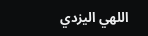اللهي اليزدي